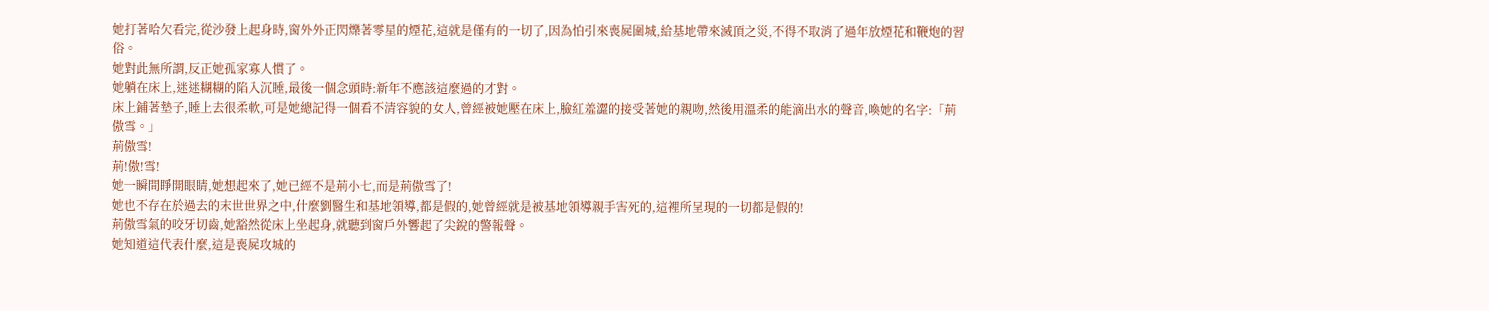她打著哈欠看完,從沙發上起身時,窗外外正閃爍著零星的煙花,這就是僅有的一切了,因為怕引來喪屍圍城,給基地帶來滅頂之災,不得不取消了過年放煙花和鞭炮的習俗。
她對此無所謂,反正她孤家寡人慣了。
她躺在床上,迷迷糊糊的陷入沉睡,最後一個念頭時:新年不應該這麼過的才對。
床上鋪著墊子,睡上去很柔軟,可是她總記得一個看不清容貌的女人,曾經被她壓在床上,臉紅羞澀的接受著她的親吻,然後用溫柔的能滴出水的聲音,喚她的名字:「荊傲雪。」
荊傲雪!
荊!傲!雪!
她一瞬間睜開眼睛,她想起來了,她已經不是荊小七,而是荊傲雪了!
她也不存在於過去的末世世界之中,什麼劉醫生和基地領導,都是假的,她曾經就是被基地領導親手害死的,這裡所呈現的一切都是假的!
荊傲雪氣的咬牙切齒,她豁然從床上坐起身,就聽到窗戶外響起了尖銳的警報聲。
她知道這代表什麼,這是喪屍攻城的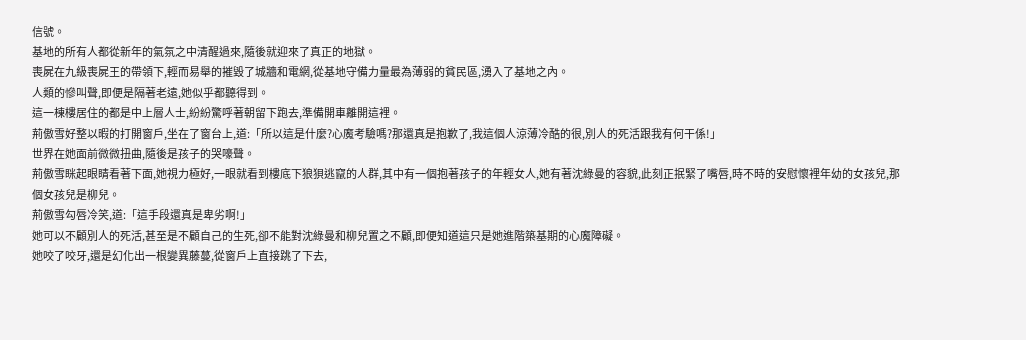信號。
基地的所有人都從新年的氣氛之中清醒過來,隨後就迎來了真正的地獄。
喪屍在九級喪屍王的帶領下,輕而易舉的摧毀了城牆和電網,從基地守備力量最為薄弱的貧民區,湧入了基地之內。
人類的慘叫聲,即便是隔著老遠,她似乎都聽得到。
這一棟樓居住的都是中上層人士,紛紛驚呼著朝留下跑去,準備開車離開這裡。
荊傲雪好整以暇的打開窗戶,坐在了窗台上,道:「所以這是什麼?心魔考驗嗎?那還真是抱歉了,我這個人涼薄冷酷的很,別人的死活跟我有何干係!」
世界在她面前微微扭曲,隨後是孩子的哭嚎聲。
荊傲雪眯起眼睛看著下面,她視力極好,一眼就看到樓底下狼狽逃竄的人群,其中有一個抱著孩子的年輕女人,她有著沈綠曼的容貌,此刻正抿緊了嘴唇,時不時的安慰懷裡年幼的女孩兒,那個女孩兒是柳兒。
荊傲雪勾唇冷笑,道:「這手段還真是卑劣啊!」
她可以不顧別人的死活,甚至是不顧自己的生死,卻不能對沈綠曼和柳兒置之不顧,即便知道這只是她進階築基期的心魔障礙。
她咬了咬牙,還是幻化出一根變異藤蔓,從窗戶上直接跳了下去,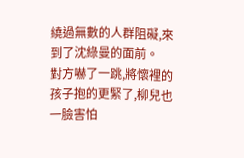繞過無數的人群阻礙,來到了沈綠曼的面前。
對方嚇了一跳,將懷裡的孩子抱的更緊了,柳兒也一臉害怕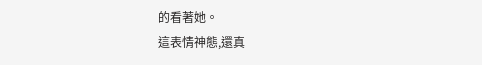的看著她。
這表情神態,還真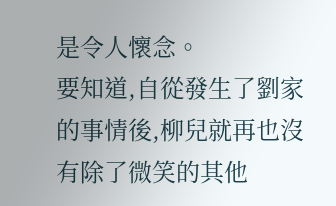是令人懷念。
要知道,自從發生了劉家的事情後,柳兒就再也沒有除了微笑的其他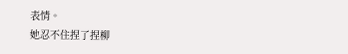表情。
她忍不住捏了捏柳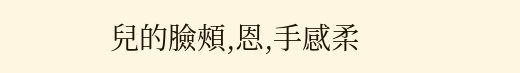兒的臉頰,恩,手感柔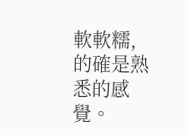軟軟糯,的確是熟悉的感覺。